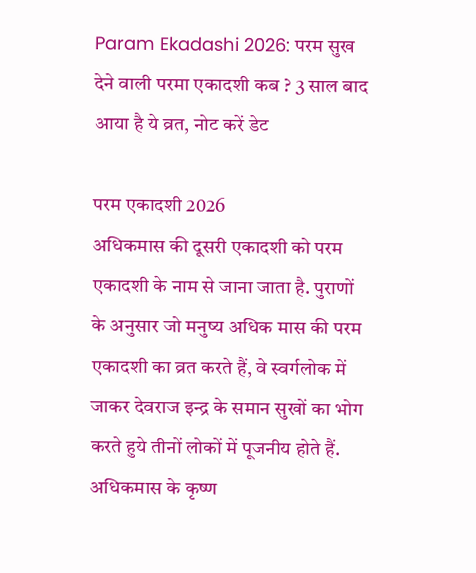Param Ekadashi 2026: परम सुख देने वाली परमा एकादशी कब ? 3 साल बाद आया है ये व्रत, नोट करें डेट

परम एकादशी 2026
अधिकमास की दूसरी एकादशी को परम एकादशी के नाम से जाना जाता है. पुराणों के अनुसार जो मनुष्य अधिक मास की परम एकादशी का व्रत करते हैं, वे स्वर्गलोक में जाकर देवराज इन्द्र के समान सुखों का भोग करते हुये तीनों लोकों में पूजनीय होते हैं.
अधिकमास के कृष्ण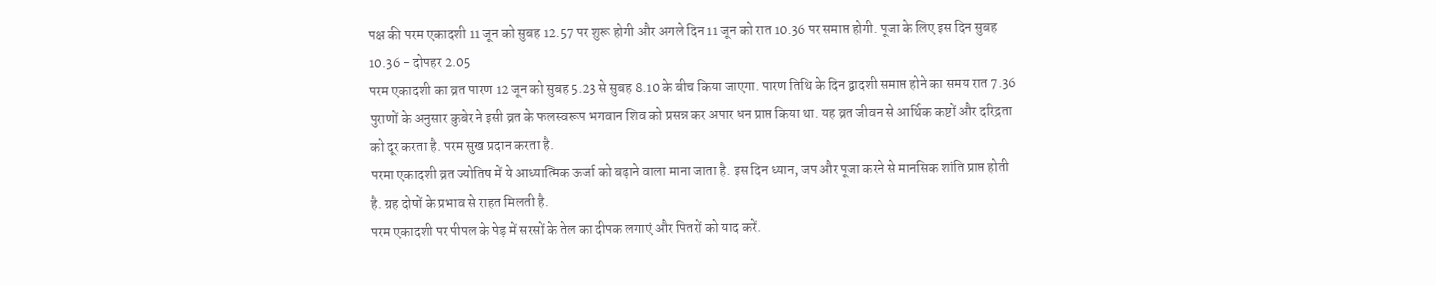पक्ष की परम एकादशी 11 जून को सुबह 12.57 पर शुरू होगी और अगले दिन 11 जून को रात 10.36 पर समाप्त होगी. पूजा के लिए इस दिन सुबह 10.36 - दोपहर 2.05
परम एकादशी का व्रत पारण 12 जून को सुबह 5.23 से सुबह 8.10 के बीच किया जाएगा. पारण तिथि के दिन द्वादशी समाप्त होने का समय रात 7.36
पुराणों के अनुसार कुबेर ने इसी व्रत के फलस्वरूप भगवान शिव को प्रसन्न कर अपार धन प्राप्त किया था. यह व्रत जीवन से आर्थिक कष्टों और दरिद्रता को दूर करता है. परम सुख प्रदान करता है.
परमा एकादशी व्रत ज्योतिष में ये आध्यात्मिक ऊर्जा को बढ़ाने वाला माना जाता है. इस दिन ध्यान, जप और पूजा करने से मानसिक शांति प्राप्त होती है. ग्रह दोषों के प्रभाव से राहत मिलती है.
परम एकादशी पर पीपल के पेड़ में सरसों के तेल का दीपक लगाएं और पितरों को याद करें.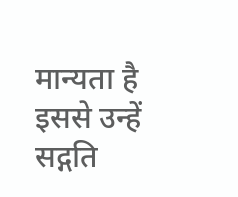मान्यता है इससे उन्हें सद्गति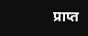प्राप्त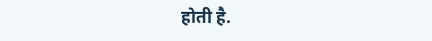होती है.